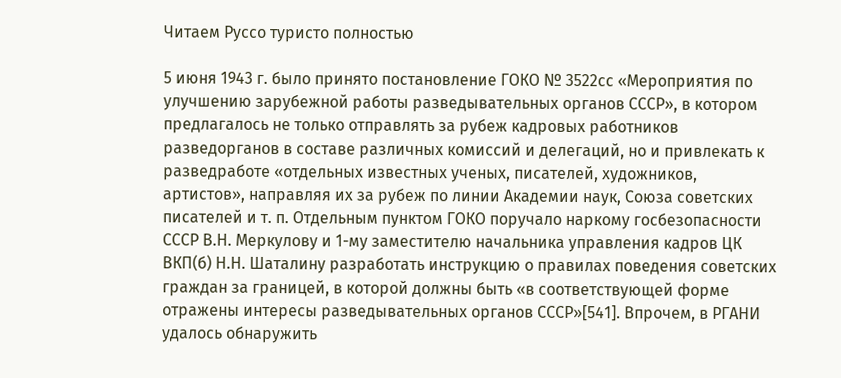Читаем Руссо туристо полностью

5 июня 1943 г. было принято постановление ГОКО № 3522сс «Мероприятия по улучшению зарубежной работы разведывательных органов СССР», в котором предлагалось не только отправлять за рубеж кадровых работников разведорганов в составе различных комиссий и делегаций, но и привлекать к разведработе «отдельных известных ученых, писателей, художников, артистов», направляя их за рубеж по линии Академии наук, Союза советских писателей и т. п. Отдельным пунктом ГОКО поручало наркому госбезопасности СССР В.Н. Меркулову и 1-му заместителю начальника управления кадров ЦК ВКП(б) Н.Н. Шаталину разработать инструкцию о правилах поведения советских граждан за границей, в которой должны быть «в соответствующей форме отражены интересы разведывательных органов СССР»[541]. Впрочем, в РГАНИ удалось обнаружить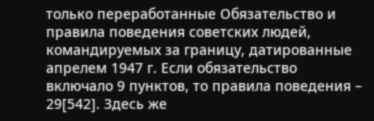только переработанные Обязательство и правила поведения советских людей, командируемых за границу, датированные апрелем 1947 г. Если обязательство включало 9 пунктов, то правила поведения – 29[542]. Здесь же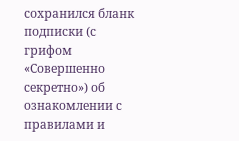сохранился бланк подписки (с грифом «Совершенно секретно») об ознакомлении с правилами и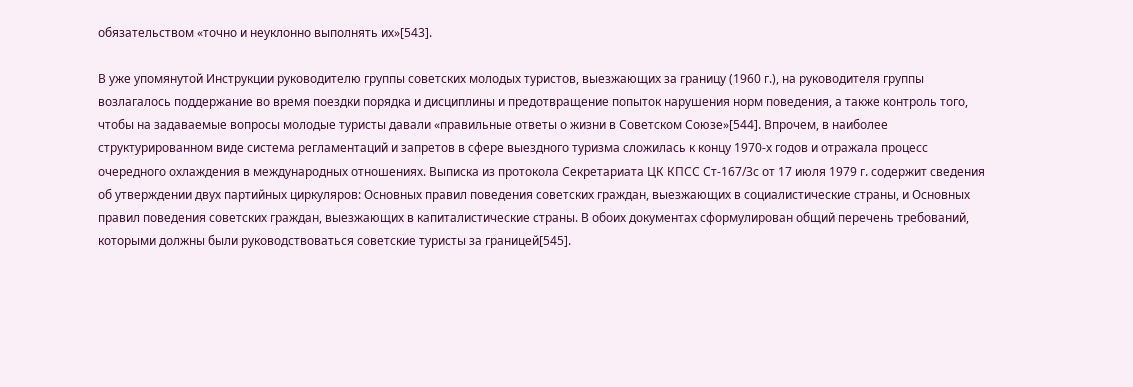обязательством «точно и неуклонно выполнять их»[543].

В уже упомянутой Инструкции руководителю группы советских молодых туристов, выезжающих за границу (1960 г.), на руководителя группы возлагалось поддержание во время поездки порядка и дисциплины и предотвращение попыток нарушения норм поведения, а также контроль того, чтобы на задаваемые вопросы молодые туристы давали «правильные ответы о жизни в Советском Союзе»[544]. Впрочем, в наиболее структурированном виде система регламентаций и запретов в сфере выездного туризма сложилась к концу 1970-х годов и отражала процесс очередного охлаждения в международных отношениях. Выписка из протокола Секретариата ЦК КПСС Ст-167/Зс от 17 июля 1979 г. содержит сведения об утверждении двух партийных циркуляров: Основных правил поведения советских граждан, выезжающих в социалистические страны, и Основных правил поведения советских граждан, выезжающих в капиталистические страны. В обоих документах сформулирован общий перечень требований, которыми должны были руководствоваться советские туристы за границей[545].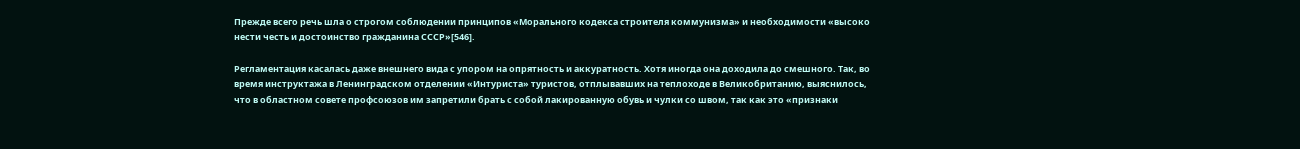Прежде всего речь шла о строгом соблюдении принципов «Морального кодекса строителя коммунизма» и необходимости «высоко нести честь и достоинство гражданина СССР»[546].

Регламентация касалась даже внешнего вида с упором на опрятность и аккуратность. Хотя иногда она доходила до смешного. Так, во время инструктажа в Ленинградском отделении «Интуриста» туристов, отплывавших на теплоходе в Великобританию, выяснилось, что в областном совете профсоюзов им запретили брать с собой лакированную обувь и чулки со швом, так как это «признаки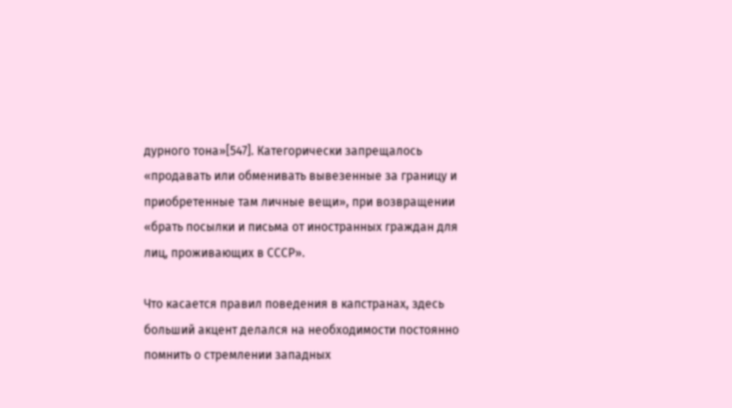дурного тона»[547]. Категорически запрещалось «продавать или обменивать вывезенные за границу и приобретенные там личные вещи», при возвращении «брать посылки и письма от иностранных граждан для лиц, проживающих в СССР».

Что касается правил поведения в капстранах, здесь больший акцент делался на необходимости постоянно помнить о стремлении западных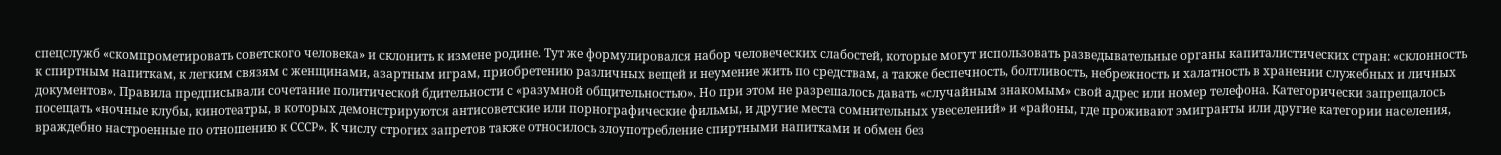спецслужб «скомпрометировать советского человека» и склонить к измене родине. Тут же формулировался набор человеческих слабостей, которые могут использовать разведывательные органы капиталистических стран: «склонность к спиртным напиткам, к легким связям с женщинами, азартным играм, приобретению различных вещей и неумение жить по средствам, а также беспечность, болтливость, небрежность и халатность в хранении служебных и личных документов». Правила предписывали сочетание политической бдительности с «разумной общительностью». Но при этом не разрешалось давать «случайным знакомым» свой адрес или номер телефона. Категорически запрещалось посещать «ночные клубы, кинотеатры, в которых демонстрируются антисоветские или порнографические фильмы, и другие места сомнительных увеселений» и «районы, где проживают эмигранты или другие категории населения, враждебно настроенные по отношению к СССР». К числу строгих запретов также относилось злоупотребление спиртными напитками и обмен без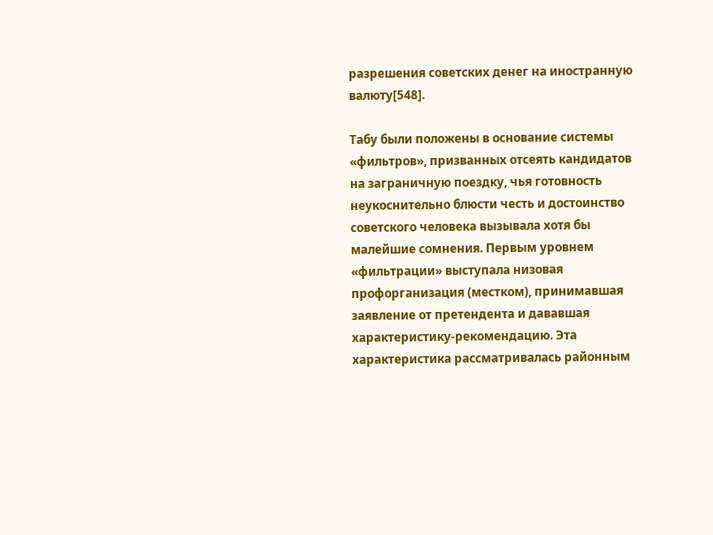разрешения советских денег на иностранную валюту[548].

Табу были положены в основание системы «фильтров», призванных отсеять кандидатов на заграничную поездку, чья готовность неукоснительно блюсти честь и достоинство советского человека вызывала хотя бы малейшие сомнения. Первым уровнем «фильтрации» выступала низовая профорганизация (местком), принимавшая заявление от претендента и дававшая характеристику-рекомендацию. Эта характеристика рассматривалась районным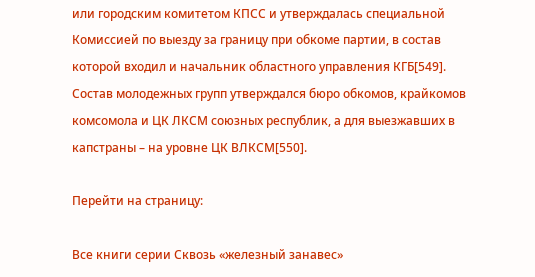или городским комитетом КПСС и утверждалась специальной Комиссией по выезду за границу при обкоме партии, в состав которой входил и начальник областного управления КГБ[549]. Состав молодежных групп утверждался бюро обкомов, крайкомов комсомола и ЦК ЛКСМ союзных республик, а для выезжавших в капстраны – на уровне ЦК ВЛКСМ[550].

Перейти на страницу:

Все книги серии Сквозь «железный занавес»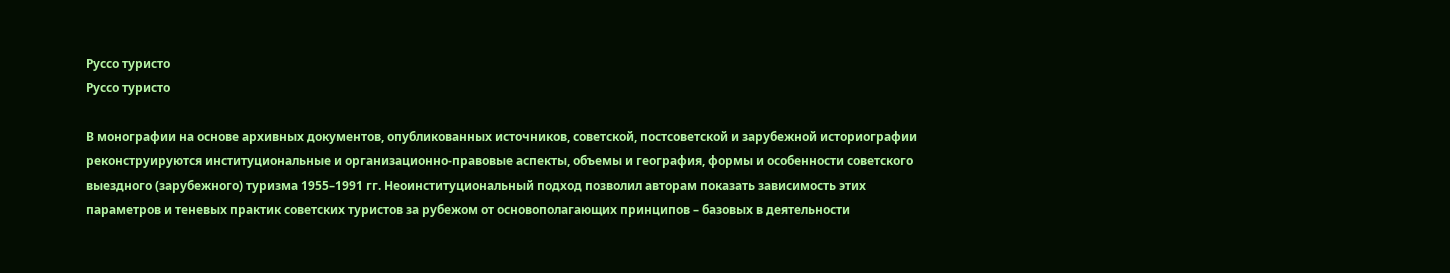Руссо туристо
Руссо туристо

В монографии на основе архивных документов, опубликованных источников, советской, постсоветской и зарубежной историографии реконструируются институциональные и организационно-правовые аспекты, объемы и география, формы и особенности советского выездного (зарубежного) туризма 1955–1991 гг. Неоинституциональный подход позволил авторам показать зависимость этих параметров и теневых практик советских туристов за рубежом от основополагающих принципов – базовых в деятельности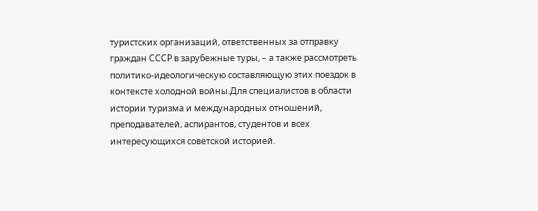туристских организаций, ответственных за отправку граждан СССР в зарубежные туры, – а также рассмотреть политико-идеологическую составляющую этих поездок в контексте холодной войны.Для специалистов в области истории туризма и международных отношений, преподавателей, аспирантов, студентов и всех интересующихся советской историей.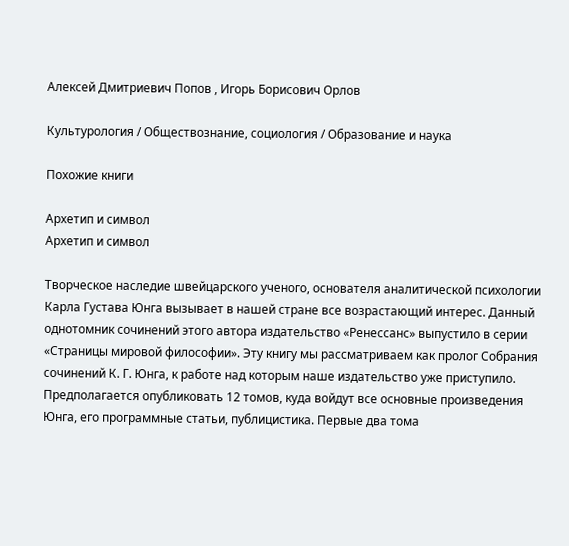Алексей Дмитриевич Попов , Игорь Борисович Орлов

Культурология / Обществознание, социология / Образование и наука

Похожие книги

Архетип и символ
Архетип и символ

Творческое наследие швейцарского ученого, основателя аналитической психологии Карла Густава Юнга вызывает в нашей стране все возрастающий интерес. Данный однотомник сочинений этого автора издательство «Ренессанс» выпустило в серии «Страницы мировой философии». Эту книгу мы рассматриваем как пролог Собрания сочинений К. Г. Юнга, к работе над которым наше издательство уже приступило. Предполагается опубликовать 12 томов, куда войдут все основные произведения Юнга, его программные статьи, публицистика. Первые два тома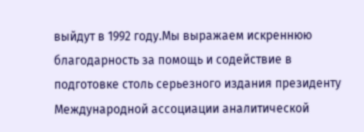выйдут в 1992 году.Мы выражаем искреннюю благодарность за помощь и содействие в подготовке столь серьезного издания президенту Международной ассоциации аналитической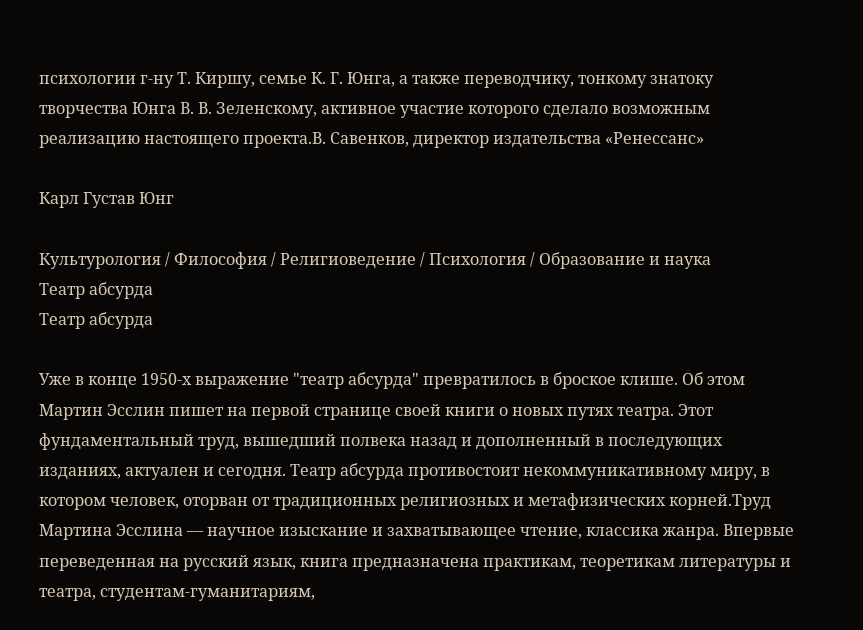психологии г-ну Т. Киршу, семье К. Г. Юнга, а также переводчику, тонкому знатоку творчества Юнга В. В. Зеленскому, активное участие которого сделало возможным реализацию настоящего проекта.В. Савенков, директор издательства «Ренессанс»

Карл Густав Юнг

Культурология / Философия / Религиоведение / Психология / Образование и наука
Театр абсурда
Театр абсурда

Уже в конце 1950-х выражение "театр абсурда" превратилось в броское клише. Об этом Мартин Эсслин пишет на первой странице своей книги о новых путях театра. Этот фундаментальный труд, вышедший полвека назад и дополненный в последующих изданиях, актуален и сегодня. Театр абсурда противостоит некоммуникативному миру, в котором человек, оторван от традиционных религиозных и метафизических корней.Труд Мартина Эсслина — научное изыскание и захватывающее чтение, классика жанра. Впервые переведенная на русский язык, книга предназначена практикам, теоретикам литературы и театра, студентам-гуманитариям,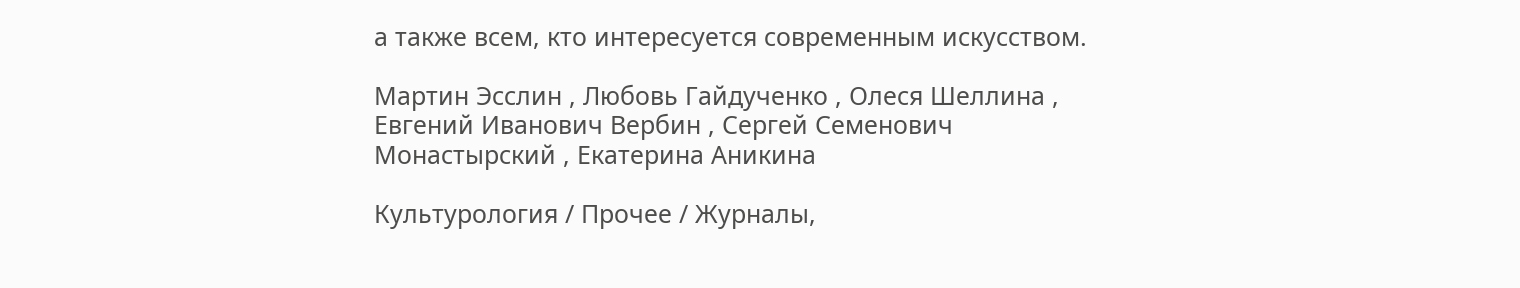а также всем, кто интересуется современным искусством.

Мартин Эсслин , Любовь Гайдученко , Олеся Шеллина , Евгений Иванович Вербин , Сергей Семенович Монастырский , Екатерина Аникина

Культурология / Прочее / Журналы,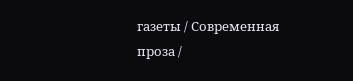газеты / Современная проза /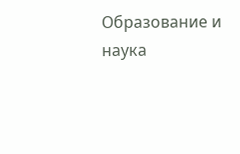Образование и наука